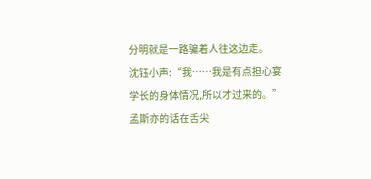分明就是一路骗着人往这边走。
沈钰小声:“我……我是有点担心宴学长的身体情况,所以才过来的。”
孟斯亦的话在舌尖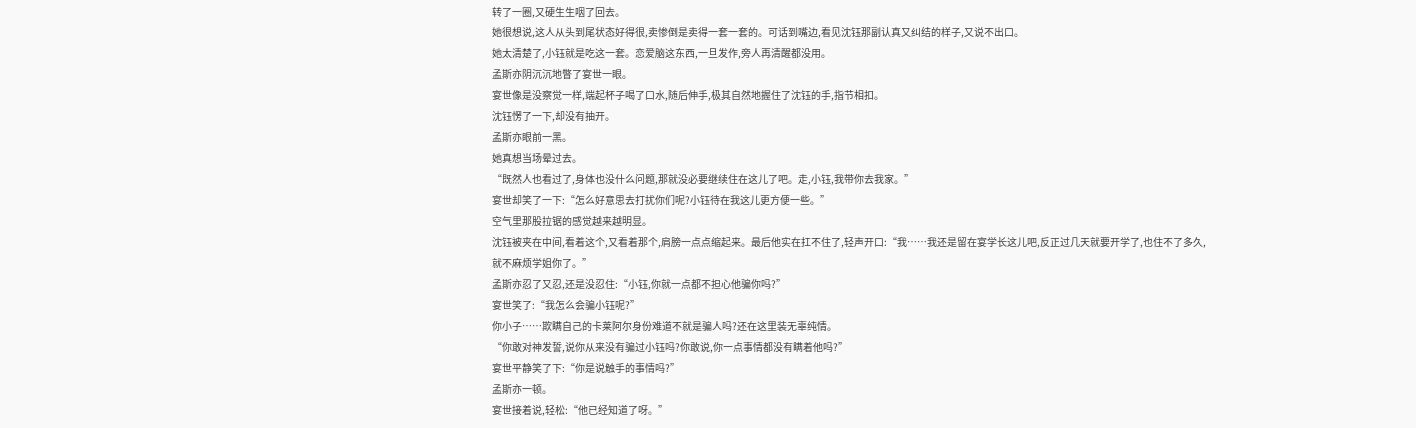转了一圈,又硬生生咽了回去。
她很想说,这人从头到尾状态好得很,卖惨倒是卖得一套一套的。可话到嘴边,看见沈钰那副认真又纠结的样子,又说不出口。
她太清楚了,小钰就是吃这一套。恋爱脑这东西,一旦发作,旁人再清醒都没用。
孟斯亦阴沉沉地瞥了宴世一眼。
宴世像是没察觉一样,端起杯子喝了口水,随后伸手,极其自然地握住了沈钰的手,指节相扣。
沈钰愣了一下,却没有抽开。
孟斯亦眼前一黑。
她真想当场晕过去。
“既然人也看过了,身体也没什么问题,那就没必要继续住在这儿了吧。走,小钰,我带你去我家。”
宴世却笑了一下:“怎么好意思去打扰你们呢?小钰待在我这儿更方便一些。”
空气里那股拉锯的感觉越来越明显。
沈钰被夹在中间,看着这个,又看着那个,肩膀一点点缩起来。最后他实在扛不住了,轻声开口:“我……我还是留在宴学长这儿吧,反正过几天就要开学了,也住不了多久,就不麻烦学姐你了。”
孟斯亦忍了又忍,还是没忍住:“小钰,你就一点都不担心他骗你吗?”
宴世笑了:“我怎么会骗小钰呢?”
你小子……欺瞒自己的卡莱阿尔身份难道不就是骗人吗?还在这里装无辜纯情。
“你敢对神发誓,说你从来没有骗过小钰吗?你敢说,你一点事情都没有瞒着他吗?”
宴世平静笑了下:“你是说触手的事情吗?”
孟斯亦一顿。
宴世接着说,轻松:“他已经知道了呀。”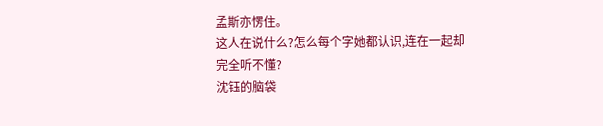孟斯亦愣住。
这人在说什么?怎么每个字她都认识,连在一起却完全听不懂?
沈钰的脑袋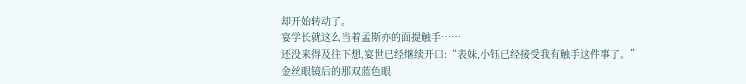却开始转动了。
宴学长就这么当着孟斯亦的面提触手……
还没来得及往下想,宴世已经继续开口:“表妹,小钰已经接受我有触手这件事了。”
金丝眼镜后的那双蓝色眼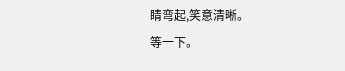睛弯起,笑意清晰。
等一下。